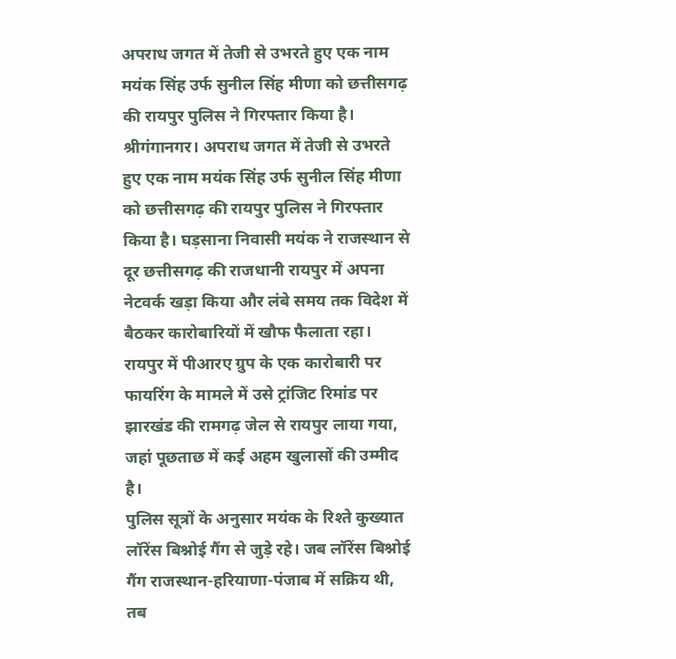अपराध जगत में तेजी से उभरते हुए एक नाम मयंक सिंह उर्फ सुनील सिंह मीणा को छत्तीसगढ़ की रायपुर पुलिस ने गिरफ्तार किया है।
श्रीगंगानगर। अपराध जगत में तेजी से उभरते हुए एक नाम मयंक सिंह उर्फ सुनील सिंह मीणा को छत्तीसगढ़ की रायपुर पुलिस ने गिरफ्तार किया है। घड़साना निवासी मयंक ने राजस्थान से दूर छत्तीसगढ़ की राजधानी रायपुर में अपना नेटवर्क खड़ा किया और लंबे समय तक विदेश में बैठकर कारोबारियों में खौफ फैलाता रहा। रायपुर में पीआरए ग्रुप के एक कारोबारी पर फायरिंग के मामले में उसे ट्रांजिट रिमांड पर झारखंड की रामगढ़ जेल से रायपुर लाया गया, जहां पूछताछ में कई अहम खुलासों की उम्मीद है।
पुलिस सूत्रों के अनुसार मयंक के रिश्ते कुख्यात लॉरेंस बिश्नोई गैंग से जुड़े रहे। जब लॉरेंस बिश्नोई गैंग राजस्थान-हरियाणा-पंजाब में सक्रिय थी, तब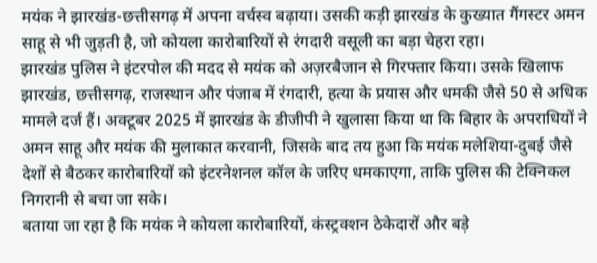मयंक ने झारखंड-छत्तीसगढ़ में अपना वर्चस्व बढ़ाया। उसकी कड़ी झारखंड के कुख्यात गैंगस्टर अमन साहू से भी जुड़ती है, जो कोयला कारोबारियों से रंगदारी वसूली का बड़ा चेहरा रहा।
झारखंड पुलिस ने इंटरपोल की मदद से मयंक को अज़रबैजान से गिरफ्तार किया। उसके खिलाफ झारखंड, छत्तीसगढ़, राजस्थान और पंजाब में रंगदारी, हत्या के प्रयास और धमकी जैसे 50 से अधिक मामले दर्ज हैं। अक्टूबर 2025 में झारखंड के डीजीपी ने खुलासा किया था कि बिहार के अपराधियों ने अमन साहू और मयंक की मुलाकात करवानी, जिसके बाद तय हुआ कि मयंक मलेशिया-दुबई जैसे देशों से बैठकर कारोबारियों को इंटरनेशनल कॉल के जरिए धमकाएगा, ताकि पुलिस की टेक्निकल निगरानी से बचा जा सके।
बताया जा रहा है कि मयंक ने कोयला कारोबारियों, कंस्ट्रक्शन ठेकेदारों और बड़े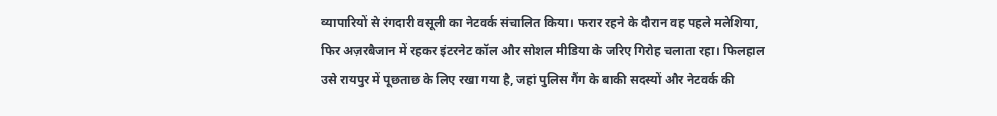व्यापारियों से रंगदारी वसूली का नेटवर्क संचालित किया। फरार रहने के दौरान वह पहले मलेशिया, फिर अज़रबैजान में रहकर इंटरनेट कॉल और सोशल मीडिया के जरिए गिरोह चलाता रहा। फिलहाल उसे रायपुर में पूछताछ के लिए रखा गया है, जहां पुलिस गैंग के बाकी सदस्यों और नेटवर्क की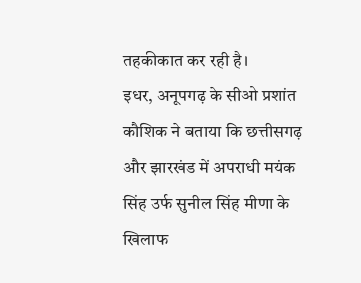तहकीकात कर रही है।
इधर, अनूपगढ़ के सीओ प्रशांत कौशिक ने बताया कि छत्तीसगढ़ और झारखंड में अपराधी मयंक सिंह उर्फ सुनील सिंह मीणा के खिलाफ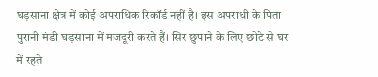घड़साना क्षेत्र में कोई अपराधिक रिकॉर्ड नहीं है। इस अपराधी के पिता पुरानी मंडी घड़साना में मजदूरी करते हैं। सिर छुपाने के लिए छोटे से घर में रहते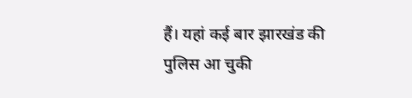हैं। यहां कई बार झारखंड की पुलिस आ चुकी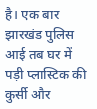है। एक बार झारखंड पुलिस आई तब घर में पड़ी प्लास्टिक की कुर्सी और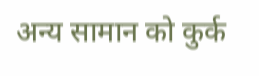अन्य सामान को कुर्क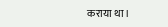कराया था।